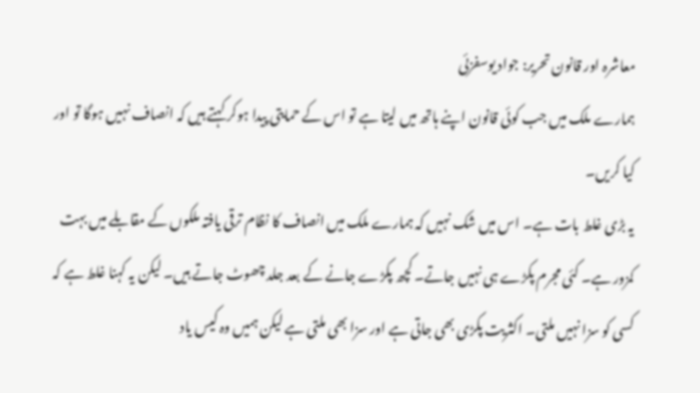معاشرہ اور قانون تحریر: جواد یوسفزئی
ہمارے ملک میں جب کوئی قانون اپنے ہاتھ میں لیتا ہے تو اس کے حمایتی پیدا ہوکر کہتے ہیں کہ انصاف نہیں ہوگا تو اور کیا کریں۔
یہ بڑی غلط بات ہے۔ اس میں شک نہیں کہ ہمارے ملک میں انصاف کا نظام ترقی یافتہ ملکوں کے مقابلے میں بہت کمزور ہے۔ کئی مجرم پکڑے ہی نہیں جاتے۔ کچھ پکڑے جانے کے بعد جلد چھوٹ جاتے ہیں۔ لیکن یہ کہنا غلط ہے کہ کسی کو سزا نہیں ملتی۔ اکثریت پکڑی بھی جاتی ہے اور سزا بھی ملتی ہے لیکن ہمیں وہ کیس یاد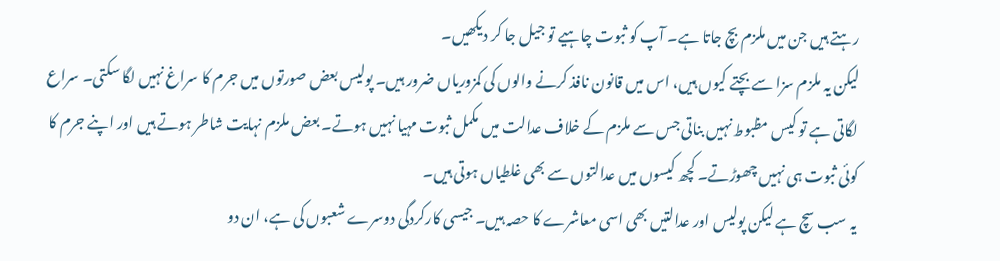رہتے ہیں جن میں ملزم بچ جاتا ہے۔ آپ کو ثبوت چاہیے تو جیل جا کر دیکھیں۔
لیکن یہ ملزم سزا سے بچتے کیوں ہیں، اس میں قانون نافذ کرنے والوں کی کمزوریاں ضرور ہیں۔ پولیس بعض صورتوں میں جرم کا سراغ نہیں لگا سکتی۔ سراع لگاتی ہے تو کیس مظبوط نہیں بناتی جس سے ملزم کے خلاف عدالت میں مکمل ثبوت مہیا نہیں ہوتے۔ بعض ملزم نہایت شاطر ہوتے ہیں اور اپنے جرم کا کوئی ثبوت ہی نہیں چھوڑتے۔ کچھ کیسوں میں عدالتوں سے بھی غلطیاں ہوتی ہیں۔
یہ سب سچ ہے لیکن پولیس اور عدالتیں بھی اسی معاشرے کا حصہ ہیں۔ جیسی کارکردگی دوسرے شعبوں کی ہے، ان دو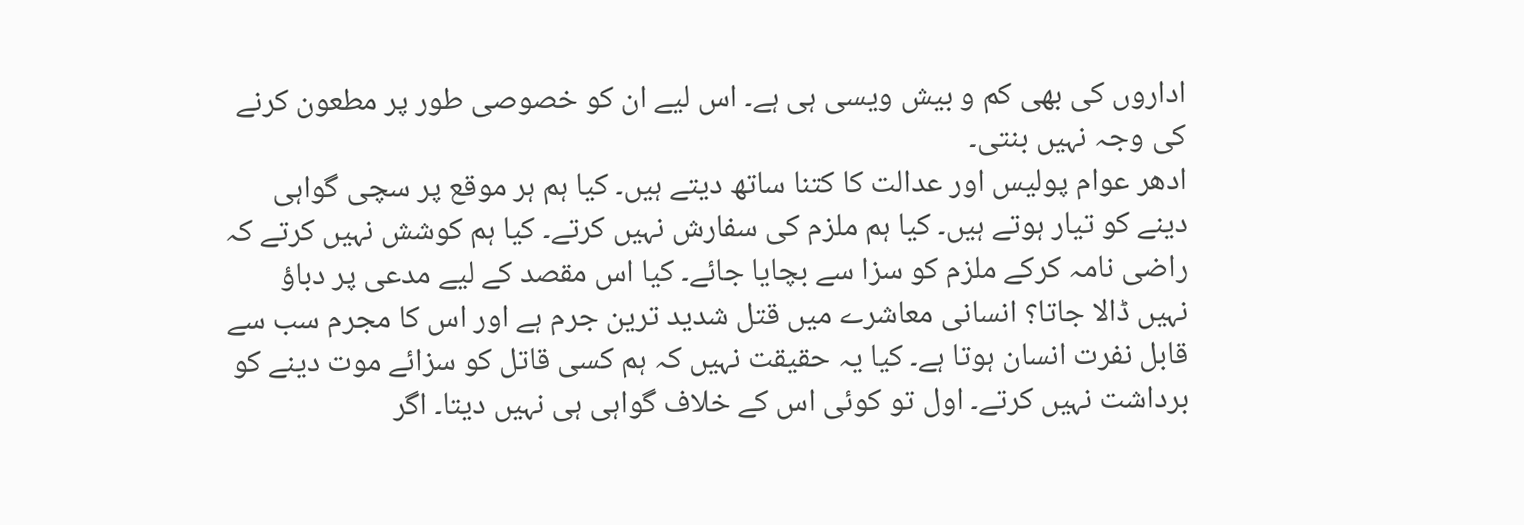اداروں کی بھی کم و بیش ویسی ہی ہے۔ اس لیے ان کو خصوصی طور پر مطعون کرنے کی وجہ نہیں بنتی۔
ادھر عوام پولیس اور عدالت کا کتنا ساتھ دیتے ہیں۔ کیا ہم ہر موقع پر سچی گواہی دینے کو تیار ہوتے ہیں۔ کیا ہم ملزم کی سفارش نہیں کرتے۔ کیا ہم کوشش نہیں کرتے کہ راضی نامہ کرکے ملزم کو سزا سے بچایا جائے۔ کیا اس مقصد کے لیے مدعی پر دباؤ نہیں ڈالا جاتا؟ انسانی معاشرے میں قتل شدید ترین جرم ہے اور اس کا مجرم سب سے قابل نفرت انسان ہوتا ہے۔ کیا یہ حقیقت نہیں کہ ہم کسی قاتل کو سزائے موت دینے کو برداشت نہیں کرتے۔ اول تو کوئی اس کے خلاف گواہی ہی نہیں دیتا۔ اگر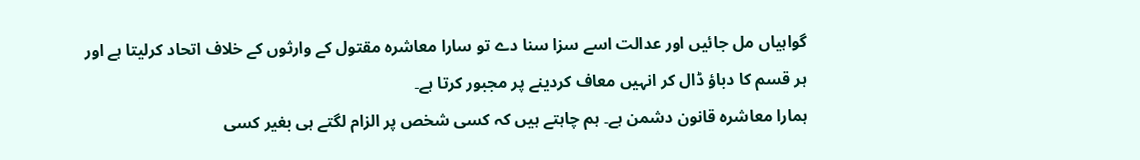گواہیاں مل جائیں اور عدالت اسے سزا سنا دے تو سارا معاشرہ مقتول کے وارثوں کے خلاف اتحاد کرلیتا ہے اور ہر قسم کا دباؤ ڈال کر انہیں معاف کردینے پر مجبور کرتا ہے۔
ہمارا معاشرہ قانون دشمن ہے۔ ہم چاہتے ہیں کہ کسی شخص پر الزام لگتے ہی بغیر کسی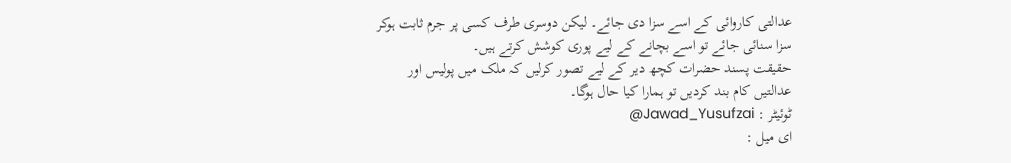عدالتی کاروائی کے اسے سزا دی جائے۔ لیکن دوسری طرف کسی پر جرم ثابت ہوکر سزا سنائی جائے تو اسے بچانے کے لیے پوری کوشش کرتے ہیں۔
حقیقت پسند حضرات کچھ دیر کے لیے تصور کرلیں کہ ملک میں پولیس اور عدالتیں کام بند کردیں تو ہمارا کیا حال ہوگا۔
ٹوئیٹر : Jawad_Yusufzai@
ای میل :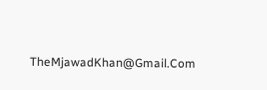TheMjawadKhan@Gmail.Com